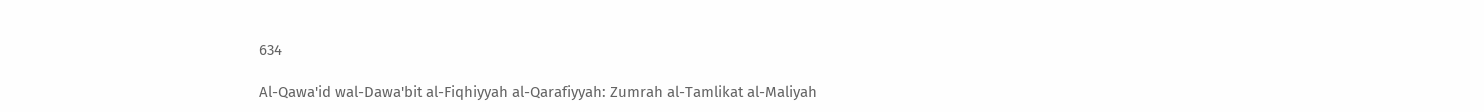634

Al-Qawa'id wal-Dawa'bit al-Fiqhiyyah al-Qarafiyyah: Zumrah al-Tamlikat al-Maliyah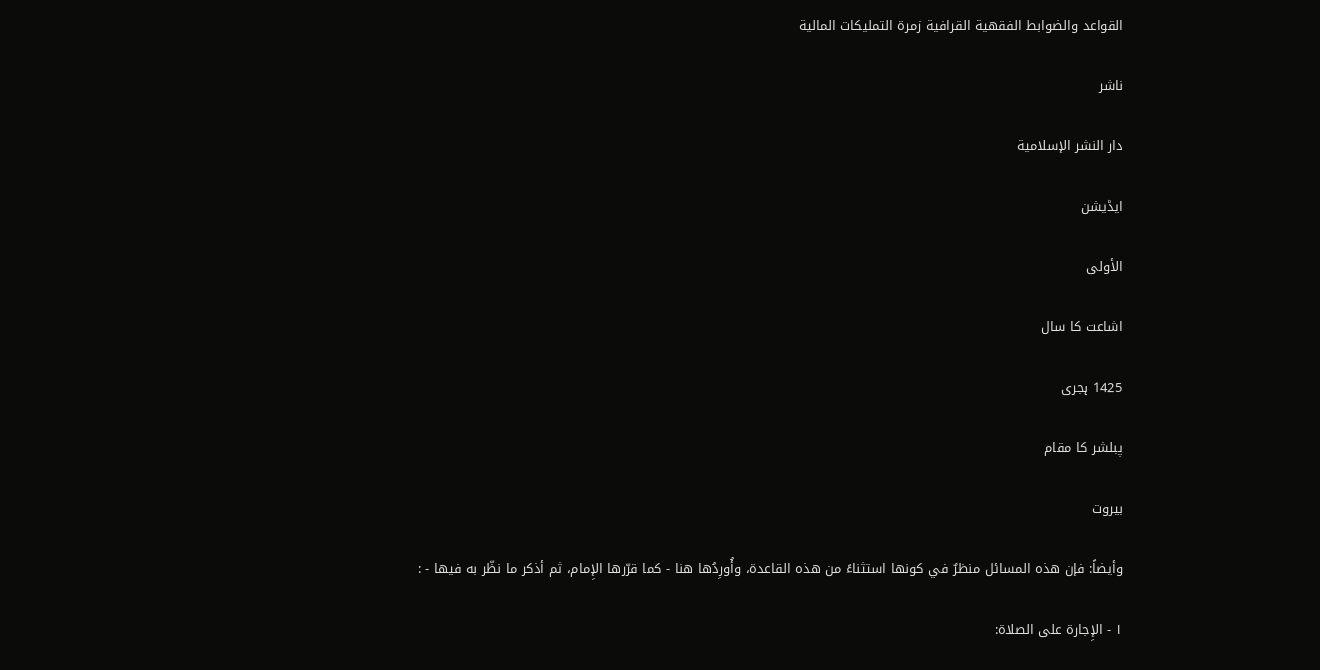القواعد والضوابط الفقهية القرافية زمرة التمليكات المالية

ناشر

دار النشر الإسلامية

ایڈیشن

الأولى

اشاعت کا سال

1425 ہجری

پبلشر کا مقام

بيروت

وأيضاً: فإن هذه المسائل منظرٌ في كونها استثناءً من هذه القاعدة، وأُورِدُها هنا - كما قرّرها الإِمام، ثم أذكر ما نظّر به فيها - :

١ - الإِجارة على الصلاة: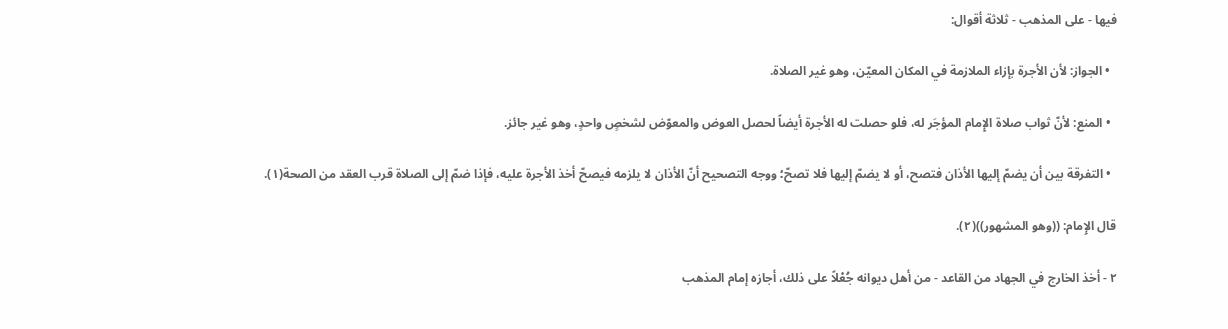فيها - على المذهب - ثلاثة أقوال:

  • الجواز: لأن الأجرة بإزاء الملازمة في المكان المعيّن، وهو غير الصلاة.

  • المنع: لأنّ ثواب صلاة الإِمام المؤجَر له، فلو حصلت له الأجرة أيضاً لحصل العوض والمعوّض لشخصٍ واحدٍ، وهو غير جائز.

  • التفرقة بین أن یضمّ إليها الأذان فتصح، أو لا یضمّ إلیھا فلا تصحّ؛ ووجه التصحيح أنّ الأذان لا يلزمه فيصحّ أخذ الأجرة عليه، فإذا ضمّ إلى الصلاة قرب العقد من الصحة(١).

قال الإِمام: ((وهو المشهور))(٢).

٢ - أخذ الخارج في الجهاد من القاعد - من أهل ديوانه جُعْلاً على ذلك، أجازه إمام المذهب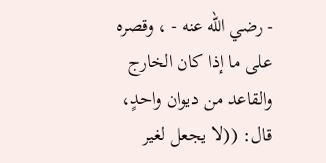- رضي الله عنه - ، وقصره على ما إذا كان الخارج والقاعد من ديوان واحدٍ، قال: ((لا يجعل لغير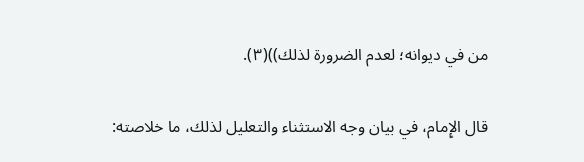من في ديوانه؛ لعدم الضرورة لذلك))(٣).

قال الإِمام، في بيان وجه الاستثناء والتعليل لذلك، ما خلاصته: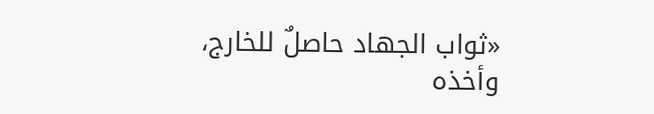«ثواب الجهاد حاصلٌ للخارج، وأخذه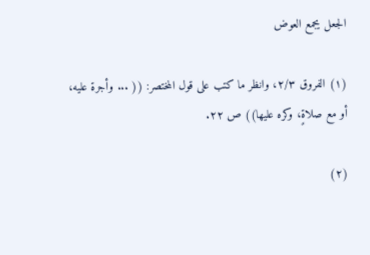الجعل يجمع العوض

(١) الفروق ٢/٣، وانظر ما كتب على قول المختصر: (( ... وأجرة عليه، أو مع صلاةٍ، وکره علیھا)) ص ٢٢.

(٢)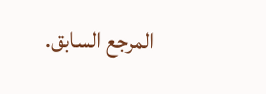المرجع السابق.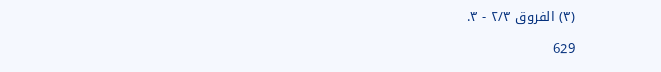(٣) الفروق ٢/٣ - ٣.

629